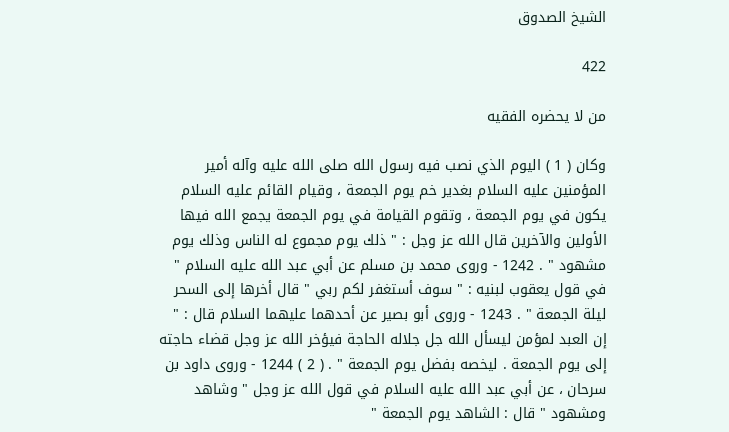الشيخ الصدوق

422

من لا يحضره الفقيه

وكان ( 1 ) اليوم الذي نصب فيه رسول الله صلى الله عليه وآله أمير المؤمنين عليه السلام بغدير خم يوم الجمعة ، وقيام القائم عليه السلام يكون في يوم الجمعة ، وتقوم القيامة في يوم الجمعة يجمع الله فيها الأولين والآخرين قال الله عز وجل : " ذلك يوم مجموع له الناس وذلك يوم مشهود " . 1242 - وروى محمد بن مسلم عن أبي عبد الله عليه السلام " في قول يعقوب لبنيه : " سوف أستغفر لكم ربي " قال أخرها إلى السحر ليلة الجمعة " . 1243 - وروى أبو بصير عن أحدهما عليهما السلام قال : " إن العبد لمؤمن ليسأل الله جل جلاله الحاجة فيؤخر الله عز وجل قضاء حاجته إلى يوم الجمعة . ليخصه بفضل يوم الجمعة " . ( 2 ) 1244 - وروى داود بن سرحان ، عن أبي عبد الله عليه السلام في قول الله عز وجل " وشاهد ومشهود " قال : الشاهد يوم الجمعة "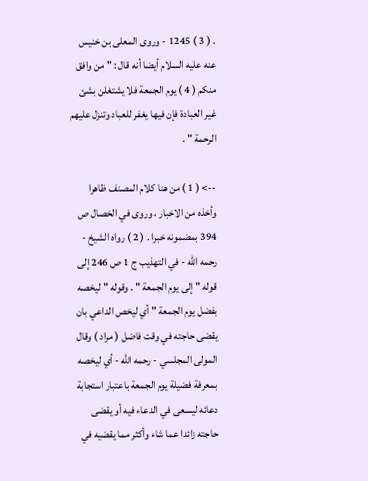. ( 3 ) 1245 - وروى المعلى بن خنيس عنه عليه السلام أيضا أنه قال : " من وافق منكم ( 4 ) يوم الجمعة فلا يشتغلن بشئ غير العبادة فإن فيها يغفر للعباد وتنزل عليهم الرحمة " .

--> ( 1 ) من هنا كلام المصنف ظاهرا وأخذه من الاخبار ، وروى في الخصال ص 394 بمضمونه خبرا . ( 2 ) رواه الشيخ - رحمه الله - في التهذيب ج 1 ص 246 إلى قوله " إلى يوم الجمعة " . وقوله " ليخصه بفضل يوم الجمعة " أي ليخص الداعي بان يقضى حاجته في وقت فاضل ( مراد ) وقال المولى المجلسي - رحمه الله - أي ليخصه بمعرفة فضيلة يوم الجمعة باعتبار استجابة دعائه ليسعى في الدعاء فيه أو يقضى حاجته زائدا عما شاء وأكثر مما يقضيه في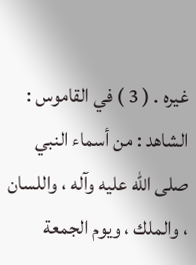غيره . ( 3 ) في القاموس : الشاهد : من أسماء النبي صلى الله عليه وآله ، واللسان ، والملك ، ويوم الجمعة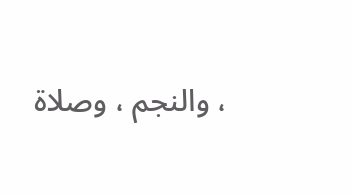، والنجم ، وصلاة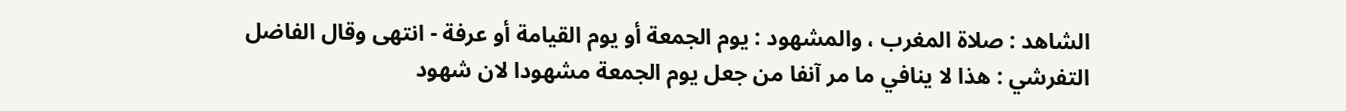الشاهد : صلاة المغرب ، والمشهود : يوم الجمعة أو يوم القيامة أو عرفة - انتهى وقال الفاضل التفرشي : هذا لا ينافي ما مر آنفا من جعل يوم الجمعة مشهودا لان شهود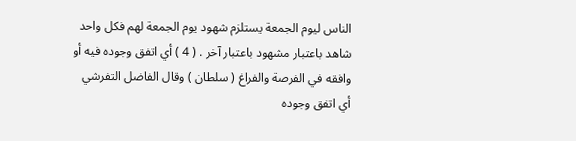الناس ليوم الجمعة يستلزم شهود يوم الجمعة لهم فكل واحد شاهد باعتبار مشهود باعتبار آخر . ( 4 ) أي اتفق وجوده فيه أو وافقه في الفرصة والفراغ ( سلطان ) وقال الفاضل التفرشي أي اتفق وجوده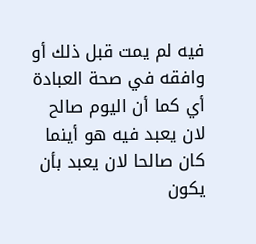فيه لم يمت قبل ذلك أو وافقه في صحة العبادة أي كما أن اليوم صالح لان يعبد فيه هو أينما كان صالحا لان يعبد بأن يكون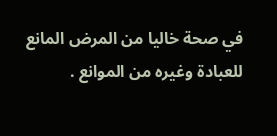في صحة خاليا من المرض المانع للعبادة وغيره من الموانع .